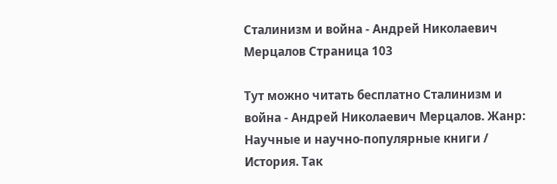Сталинизм и война - Андрей Николаевич Мерцалов Страница 103

Тут можно читать бесплатно Сталинизм и война - Андрей Николаевич Мерцалов. Жанр: Научные и научно-популярные книги / История. Так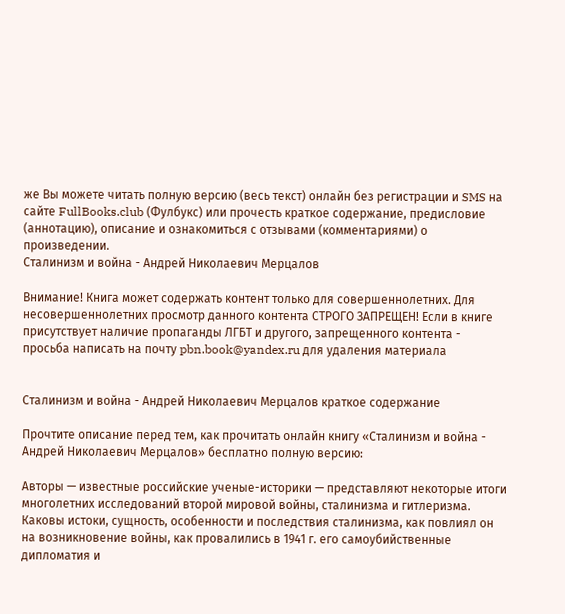же Вы можете читать полную версию (весь текст) онлайн без регистрации и SMS на сайте FullBooks.club (Фулбукс) или прочесть краткое содержание, предисловие (аннотацию), описание и ознакомиться с отзывами (комментариями) о произведении.
Сталинизм и война - Андрей Николаевич Мерцалов

Внимание! Книга может содержать контент только для совершеннолетних. Для несовершеннолетних просмотр данного контента СТРОГО ЗАПРЕЩЕН! Если в книге присутствует наличие пропаганды ЛГБТ и другого, запрещенного контента - просьба написать на почту pbn.book@yandex.ru для удаления материала


Сталинизм и война - Андрей Николаевич Мерцалов краткое содержание

Прочтите описание перед тем, как прочитать онлайн книгу «Сталинизм и война - Андрей Николаевич Мерцалов» бесплатно полную версию:

Авторы — известные российские ученые-историки — представляют некоторые итоги многолетних исследований второй мировой войны, сталинизма и гитлеризма. Каковы истоки, сущность, особенности и последствия сталинизма, как повлиял он на возникновение войны, как провалились в 1941 г. его самоубийственные дипломатия и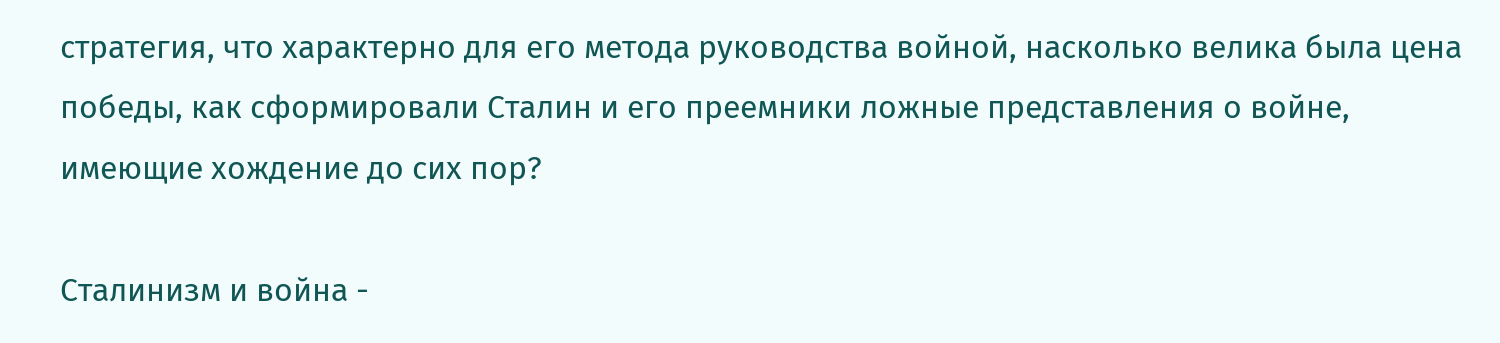стратегия, что характерно для его метода руководства войной, насколько велика была цена победы, как сформировали Сталин и его преемники ложные представления о войне, имеющие хождение до сих пор?

Сталинизм и война -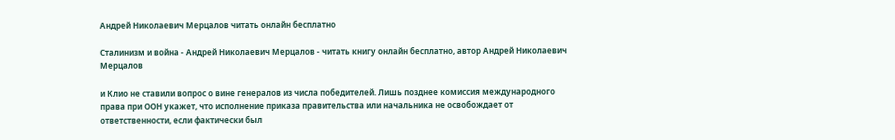Андрей Николаевич Мерцалов читать онлайн бесплатно

Сталинизм и война - Андрей Николаевич Мерцалов - читать книгу онлайн бесплатно, автор Андрей Николаевич Мерцалов

и Клио не ставили вопрос о вине генералов из числа победителей. Лишь позднее комиссия международного права при ООН укажет, что исполнение приказа правительства или начальника не освобождает от ответственности, если фактически был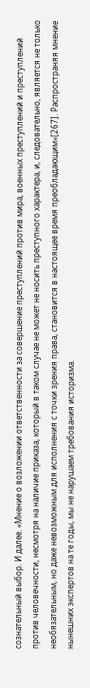сознательный выбор. И далее. «Мнение о возложении ответственности за совершение преступлений против мира, военных преступлений и преступлений против человечности, несмотря на наличие приказа, который в таком случае не может не носить преступного характера, и, следовательно, является не только необязательным, но даже невозможным для исполнения с точки зрения права, становится в настоящее время преобладающим»[267]. Распространяя мнение нынешних экспертов на те годы, мы не нарушаем требования историзма.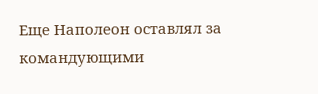Еще Наполеон оставлял за командующими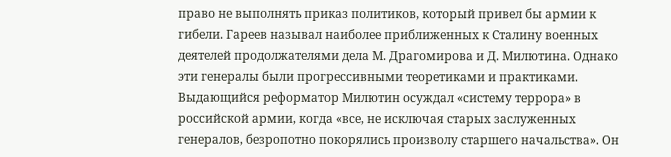право не выполнять приказ политиков, который привел бы армии к гибели. Гареев называл наиболее приближенных к Сталину военных деятелей продолжателями дела М. Драгомирова и Д. Милютина. Однако эти генералы были прогрессивными теоретиками и практиками. Выдающийся реформатор Милютин осуждал «систему террора» в российской армии, когда «все, не исключая старых заслуженных генералов, безропотно покорялись произволу старшего начальства». Он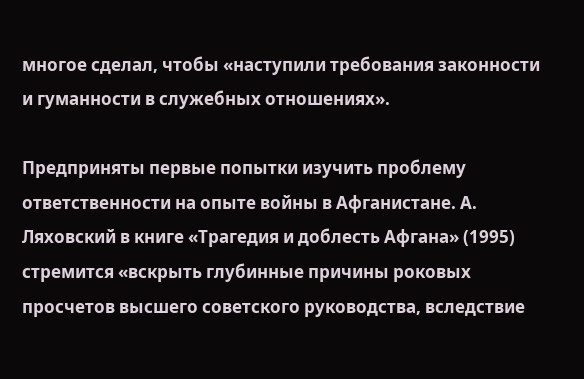многое сделал, чтобы «наступили требования законности и гуманности в служебных отношениях».

Предприняты первые попытки изучить проблему ответственности на опыте войны в Афганистане. А. Ляховский в книге «Трагедия и доблесть Афгана» (1995) стремится «вскрыть глубинные причины роковых просчетов высшего советского руководства, вследствие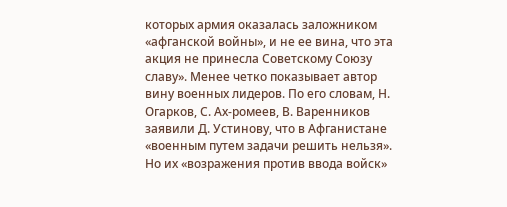которых армия оказалась заложником «афганской войны», и не ее вина, что эта акция не принесла Советскому Союзу славу». Менее четко показывает автор вину военных лидеров. По его словам, Н. Огарков, С. Ах-ромеев, В. Варенников заявили Д. Устинову, что в Афганистане «военным путем задачи решить нельзя». Но их «возражения против ввода войск»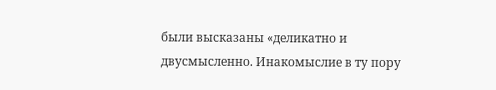были высказаны «деликатно и двусмысленно. Инакомыслие в ту пору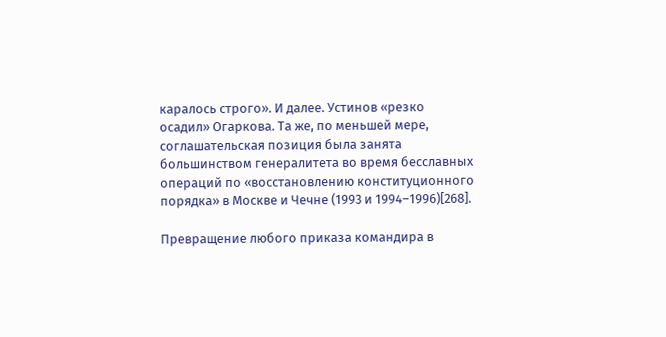каралось строго». И далее. Устинов «резко осадил» Огаркова. Та же, по меньшей мере, соглашательская позиция была занята большинством генералитета во время бесславных операций по «восстановлению конституционного порядка» в Москве и Чечне (1993 и 1994–1996)[268].

Превращение любого приказа командира в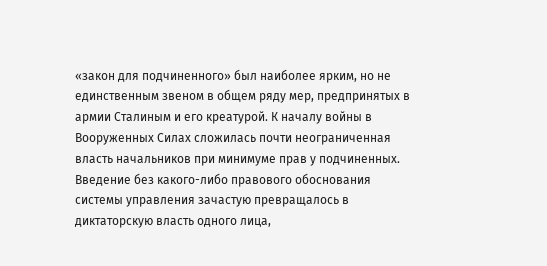«закон для подчиненного» был наиболее ярким, но не единственным звеном в общем ряду мер, предпринятых в армии Сталиным и его креатурой. К началу войны в Вооруженных Силах сложилась почти неограниченная власть начальников при минимуме прав у подчиненных. Введение без какого-либо правового обоснования системы управления зачастую превращалось в диктаторскую власть одного лица,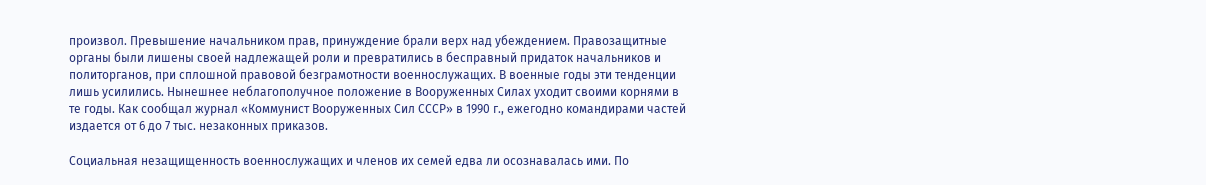произвол. Превышение начальником прав, принуждение брали верх над убеждением. Правозащитные органы были лишены своей надлежащей роли и превратились в бесправный придаток начальников и политорганов, при сплошной правовой безграмотности военнослужащих. В военные годы эти тенденции лишь усилились. Нынешнее неблагополучное положение в Вооруженных Силах уходит своими корнями в те годы. Как сообщал журнал «Коммунист Вооруженных Сил СССР» в 1990 г., ежегодно командирами частей издается от 6 до 7 тыс. незаконных приказов.

Социальная незащищенность военнослужащих и членов их семей едва ли осознавалась ими. По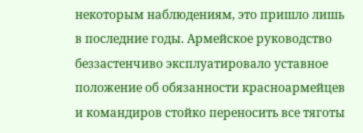некоторым наблюдениям, это пришло лишь в последние годы. Армейское руководство беззастенчиво эксплуатировало уставное положение об обязанности красноармейцев и командиров стойко переносить все тяготы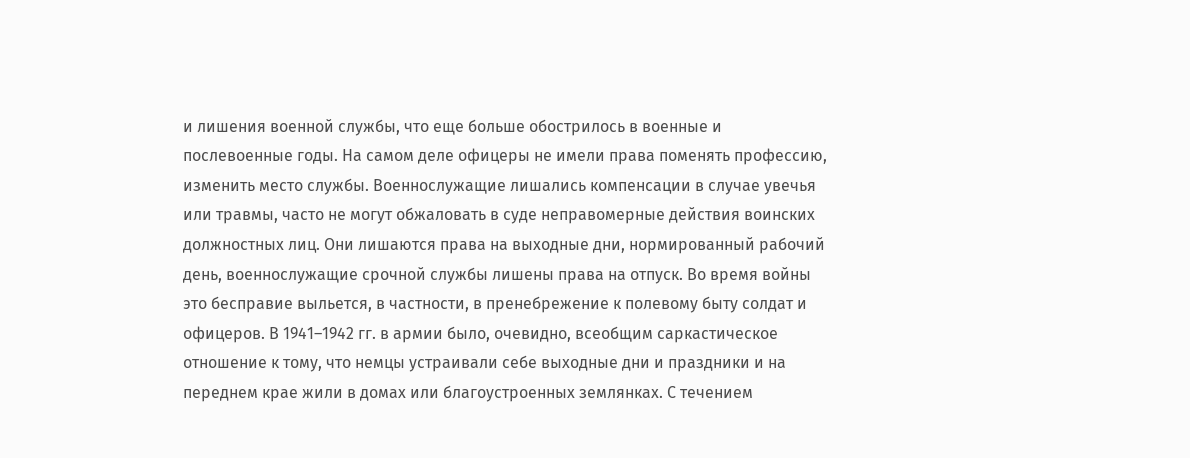и лишения военной службы, что еще больше обострилось в военные и послевоенные годы. На самом деле офицеры не имели права поменять профессию, изменить место службы. Военнослужащие лишались компенсации в случае увечья или травмы, часто не могут обжаловать в суде неправомерные действия воинских должностных лиц. Они лишаются права на выходные дни, нормированный рабочий день, военнослужащие срочной службы лишены права на отпуск. Во время войны это бесправие выльется, в частности, в пренебрежение к полевому быту солдат и офицеров. В 1941–1942 гг. в армии было, очевидно, всеобщим саркастическое отношение к тому, что немцы устраивали себе выходные дни и праздники и на переднем крае жили в домах или благоустроенных землянках. С течением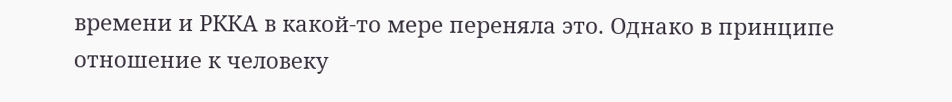времени и РККА в какой-то мере переняла это. Однако в принципе отношение к человеку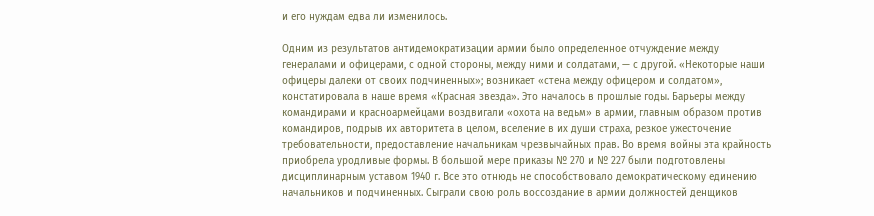и его нуждам едва ли изменилось.

Одним из результатов антидемократизации армии было определенное отчуждение между генералами и офицерами, с одной стороны, между ними и солдатами, — с другой. «Некоторые наши офицеры далеки от своих подчиненных»; возникает «стена между офицером и солдатом», констатировала в наше время «Красная звезда». Это началось в прошлые годы. Барьеры между командирами и красноармейцами воздвигали «охота на ведьм» в армии, главным образом против командиров, подрыв их авторитета в целом, вселение в их души страха, резкое ужесточение требовательности, предоставление начальникам чрезвычайных прав. Во время войны эта крайность приобрела уродливые формы. В большой мере приказы № 270 и № 227 были подготовлены дисциплинарным уставом 1940 г. Все это отнюдь не способствовало демократическому единению начальников и подчиненных. Сыграли свою роль воссоздание в армии должностей денщиков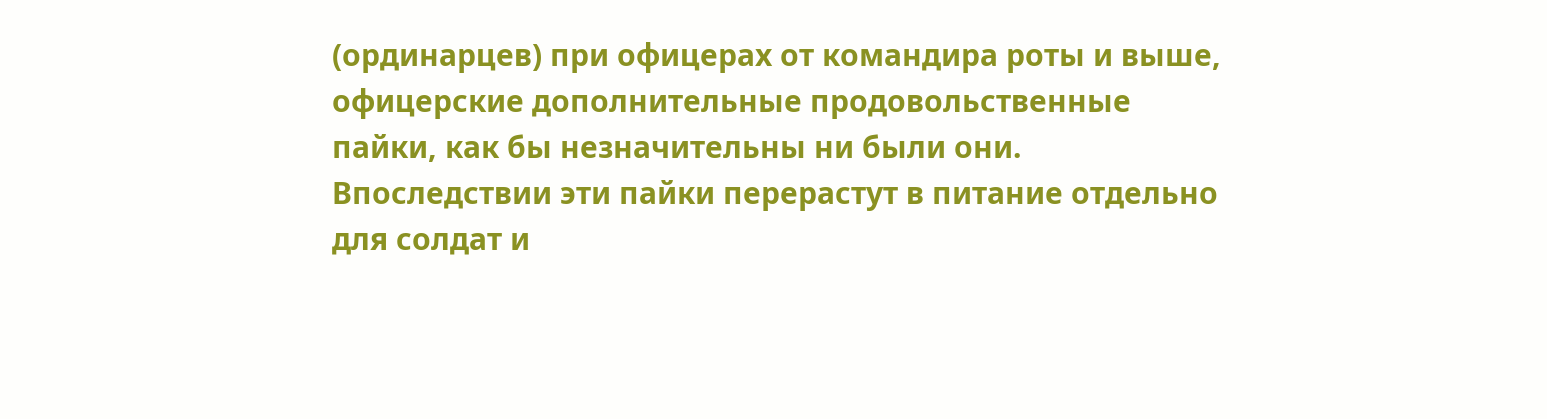(ординарцев) при офицерах от командира роты и выше, офицерские дополнительные продовольственные пайки, как бы незначительны ни были они. Впоследствии эти пайки перерастут в питание отдельно для солдат и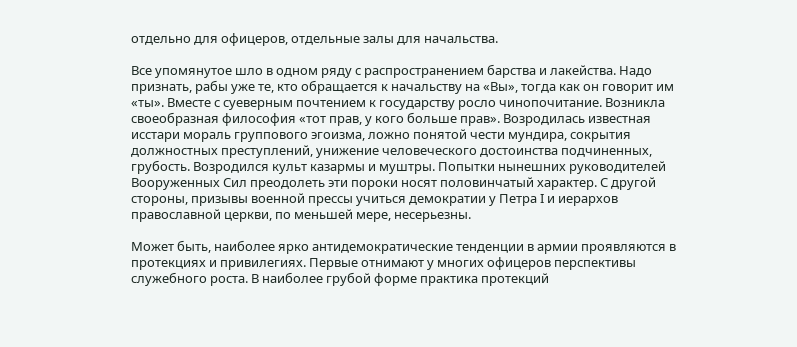отдельно для офицеров, отдельные залы для начальства.

Все упомянутое шло в одном ряду с распространением барства и лакейства. Надо признать, рабы уже те, кто обращается к начальству на «Вы», тогда как он говорит им «ты». Вместе с суеверным почтением к государству росло чинопочитание. Возникла своеобразная философия «тот прав, у кого больше прав». Возродилась известная исстари мораль группового эгоизма, ложно понятой чести мундира, сокрытия должностных преступлений, унижение человеческого достоинства подчиненных, грубость. Возродился культ казармы и муштры. Попытки нынешних руководителей Вооруженных Сил преодолеть эти пороки носят половинчатый характер. С другой стороны, призывы военной прессы учиться демократии у Петра I и иерархов православной церкви, по меньшей мере, несерьезны.

Может быть, наиболее ярко антидемократические тенденции в армии проявляются в протекциях и привилегиях. Первые отнимают у многих офицеров перспективы служебного роста. В наиболее грубой форме практика протекций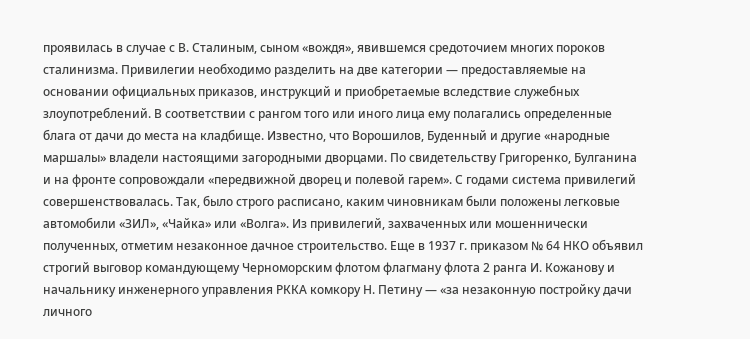проявилась в случае с В. Сталиным, сыном «вождя», явившемся средоточием многих пороков сталинизма. Привилегии необходимо разделить на две категории — предоставляемые на основании официальных приказов, инструкций и приобретаемые вследствие служебных злоупотреблений. В соответствии с рангом того или иного лица ему полагались определенные блага от дачи до места на кладбище. Известно, что Ворошилов, Буденный и другие «народные маршалы» владели настоящими загородными дворцами. По свидетельству Григоренко, Булганина и на фронте сопровождали «передвижной дворец и полевой гарем». С годами система привилегий совершенствовалась. Так, было строго расписано, каким чиновникам были положены легковые автомобили «ЗИЛ», «Чайка» или «Волга». Из привилегий, захваченных или мошеннически полученных, отметим незаконное дачное строительство. Еще в 1937 г. приказом № 64 НКО объявил строгий выговор командующему Черноморским флотом флагману флота 2 ранга И. Кожанову и начальнику инженерного управления РККА комкору Н. Петину — «за незаконную постройку дачи личного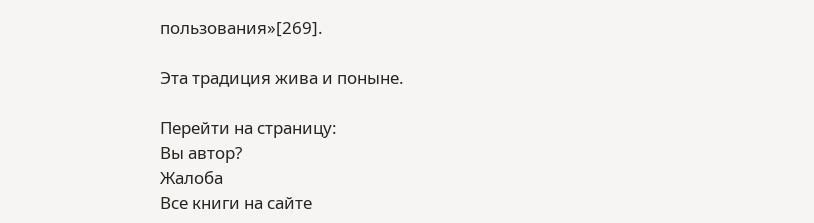пользования»[269].

Эта традиция жива и поныне.

Перейти на страницу:
Вы автор?
Жалоба
Все книги на сайте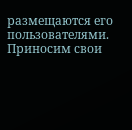размещаются его пользователями. Приносим свои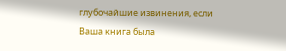глубочайшие извинения, если Ваша книга была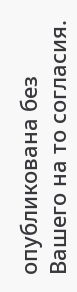опубликована без Вашего на то согласия.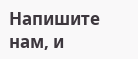Напишите нам, и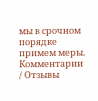мы в срочном порядке примем меры.
Комментарии / Отзывы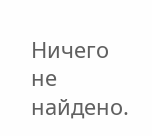Ничего не найдено.